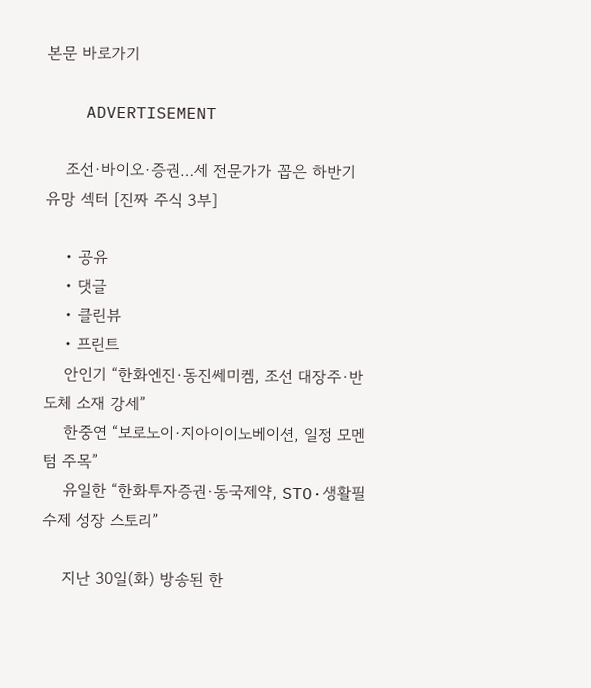본문 바로가기

    ADVERTISEMENT

    조선·바이오·증권…세 전문가가 꼽은 하반기 유망 섹터 [진짜 주식 3부]

    • 공유
    • 댓글
    • 클린뷰
    • 프린트
    안인기 “한화엔진·동진쎄미켐, 조선 대장주·반도체 소재 강세”
    한중연 “보로노이·지아이이노베이션, 일정 모멘텀 주목”
    유일한 “한화투자증권·동국제약, STO·생활필수제 성장 스토리”

    지난 30일(화) 방송된 한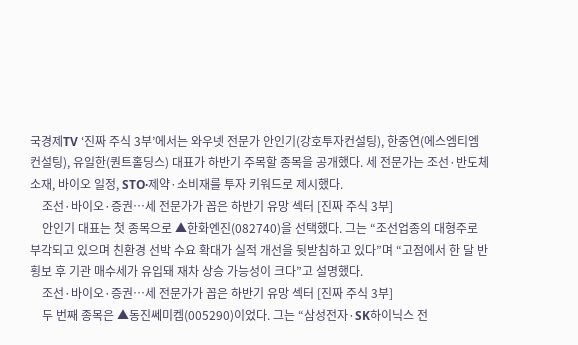국경제TV ‘진짜 주식 3부’에서는 와우넷 전문가 안인기(강호투자컨설팅), 한중연(에스엠티엠 컨설팅), 유일한(퀀트홀딩스) 대표가 하반기 주목할 종목을 공개했다. 세 전문가는 조선·반도체 소재, 바이오 일정, STO·제약·소비재를 투자 키워드로 제시했다.
    조선·바이오·증권…세 전문가가 꼽은 하반기 유망 섹터 [진짜 주식 3부]
    안인기 대표는 첫 종목으로 ▲한화엔진(082740)을 선택했다. 그는 “조선업종의 대형주로 부각되고 있으며 친환경 선박 수요 확대가 실적 개선을 뒷받침하고 있다”며 “고점에서 한 달 반 횡보 후 기관 매수세가 유입돼 재차 상승 가능성이 크다”고 설명했다.
    조선·바이오·증권…세 전문가가 꼽은 하반기 유망 섹터 [진짜 주식 3부]
    두 번째 종목은 ▲동진쎄미켐(005290)이었다. 그는 “삼성전자·SK하이닉스 전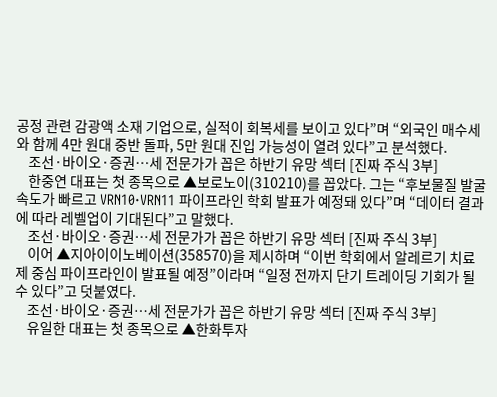공정 관련 감광액 소재 기업으로, 실적이 회복세를 보이고 있다”며 “외국인 매수세와 함께 4만 원대 중반 돌파, 5만 원대 진입 가능성이 열려 있다”고 분석했다.
    조선·바이오·증권…세 전문가가 꼽은 하반기 유망 섹터 [진짜 주식 3부]
    한중연 대표는 첫 종목으로 ▲보로노이(310210)를 꼽았다. 그는 “후보물질 발굴 속도가 빠르고 VRN10·VRN11 파이프라인 학회 발표가 예정돼 있다”며 “데이터 결과에 따라 레벨업이 기대된다”고 말했다.
    조선·바이오·증권…세 전문가가 꼽은 하반기 유망 섹터 [진짜 주식 3부]
    이어 ▲지아이이노베이션(358570)을 제시하며 “이번 학회에서 알레르기 치료제 중심 파이프라인이 발표될 예정”이라며 “일정 전까지 단기 트레이딩 기회가 될 수 있다”고 덧붙였다.
    조선·바이오·증권…세 전문가가 꼽은 하반기 유망 섹터 [진짜 주식 3부]
    유일한 대표는 첫 종목으로 ▲한화투자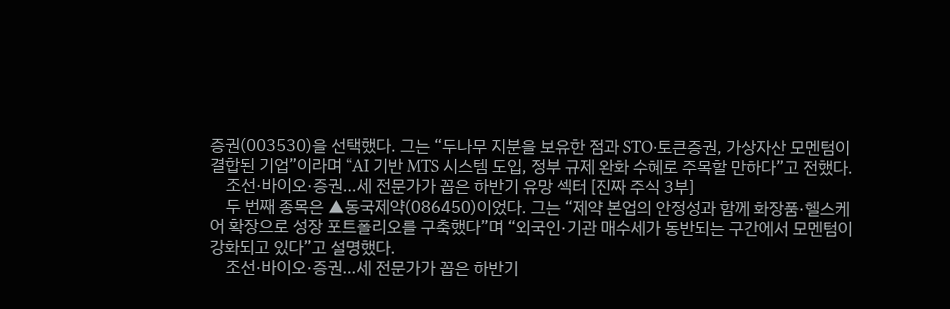증권(003530)을 선택했다. 그는 “두나무 지분을 보유한 점과 STO·토큰증권, 가상자산 모멘텀이 결합된 기업”이라며 “AI 기반 MTS 시스템 도입, 정부 규제 완화 수혜로 주목할 만하다”고 전했다.
    조선·바이오·증권…세 전문가가 꼽은 하반기 유망 섹터 [진짜 주식 3부]
    두 번째 종목은 ▲동국제약(086450)이었다. 그는 “제약 본업의 안정성과 함께 화장품·헬스케어 확장으로 성장 포트폴리오를 구축했다”며 “외국인·기관 매수세가 동반되는 구간에서 모멘텀이 강화되고 있다”고 설명했다.
    조선·바이오·증권…세 전문가가 꼽은 하반기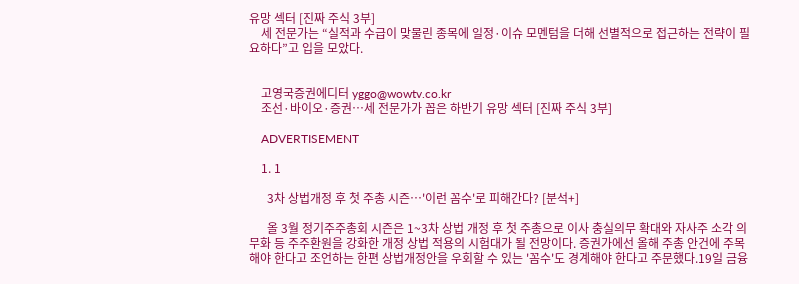유망 섹터 [진짜 주식 3부]
    세 전문가는 “실적과 수급이 맞물린 종목에 일정·이슈 모멘텀을 더해 선별적으로 접근하는 전략이 필요하다”고 입을 모았다.


    고영국증권에디터 yggo@wowtv.co.kr
    조선·바이오·증권…세 전문가가 꼽은 하반기 유망 섹터 [진짜 주식 3부]

    ADVERTISEMENT

    1. 1

      3차 상법개정 후 첫 주총 시즌…'이런 꼼수'로 피해간다? [분석+]

      올 3월 정기주주총회 시즌은 1~3차 상법 개정 후 첫 주총으로 이사 충실의무 확대와 자사주 소각 의무화 등 주주환원을 강화한 개정 상법 적용의 시험대가 될 전망이다. 증권가에선 올해 주총 안건에 주목해야 한다고 조언하는 한편 상법개정안을 우회할 수 있는 '꼼수'도 경계해야 한다고 주문했다.19일 금융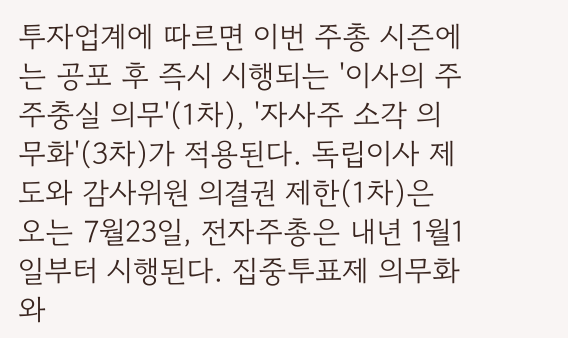투자업계에 따르면 이번 주총 시즌에는 공포 후 즉시 시행되는 '이사의 주주충실 의무'(1차), '자사주 소각 의무화'(3차)가 적용된다. 독립이사 제도와 감사위원 의결권 제한(1차)은 오는 7월23일, 전자주총은 내년 1월1일부터 시행된다. 집중투표제 의무화와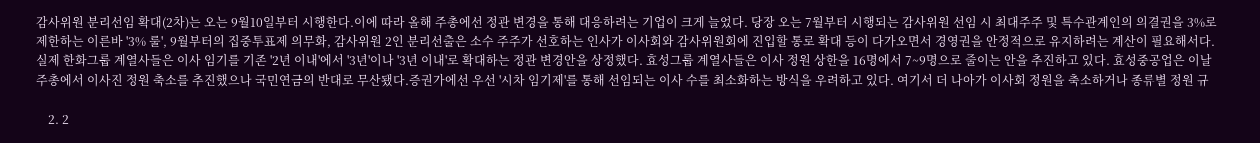감사위원 분리선임 확대(2차)는 오는 9월10일부터 시행한다.이에 따라 올해 주총에선 정관 변경을 통해 대응하려는 기업이 크게 늘었다. 당장 오는 7월부터 시행되는 감사위원 선임 시 최대주주 및 특수관계인의 의결권을 3%로 제한하는 이른바 '3% 룰', 9월부터의 집중투표제 의무화, 감사위원 2인 분리선출은 소수 주주가 선호하는 인사가 이사회와 감사위원회에 진입할 통로 확대 등이 다가오면서 경영권을 안정적으로 유지하려는 계산이 필요해서다.실제 한화그룹 계열사들은 이사 임기를 기존 '2년 이내'에서 '3년'이나 '3년 이내'로 확대하는 정관 변경안을 상정했다. 효성그룹 계열사들은 이사 정원 상한을 16명에서 7~9명으로 줄이는 안을 추진하고 있다. 효성중공업은 이날 주총에서 이사진 정원 축소를 추진했으나 국민연금의 반대로 무산됐다.증권가에선 우선 '시차 임기제'를 통해 선임되는 이사 수를 최소화하는 방식을 우려하고 있다. 여기서 더 나아가 이사회 정원을 축소하거나 종류별 정원 규

    2. 2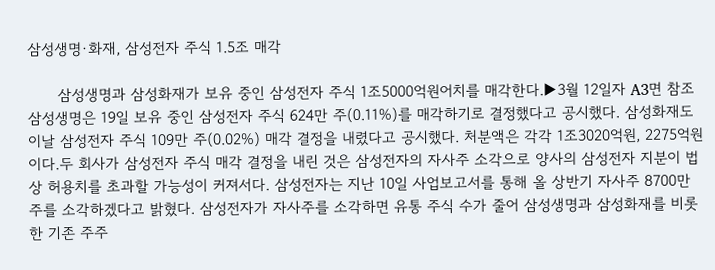삼성생명·화재, 삼성전자 주식 1.5조 매각

      삼성생명과 삼성화재가 보유 중인 삼성전자 주식 1조5000억원어치를 매각한다.▶3월 12일자 A3면 참조삼성생명은 19일 보유 중인 삼성전자 주식 624만 주(0.11%)를 매각하기로 결정했다고 공시했다. 삼성화재도 이날 삼성전자 주식 109만 주(0.02%) 매각 결정을 내렸다고 공시했다. 처분액은 각각 1조3020억원, 2275억원이다.두 회사가 삼성전자 주식 매각 결정을 내린 것은 삼성전자의 자사주 소각으로 양사의 삼성전자 지분이 법상 허용치를 초과할 가능성이 커져서다. 삼성전자는 지난 10일 사업보고서를 통해 올 상반기 자사주 8700만 주를 소각하겠다고 밝혔다. 삼성전자가 자사주를 소각하면 유통 주식 수가 줄어 삼성생명과 삼성화재를 비롯한 기존 주주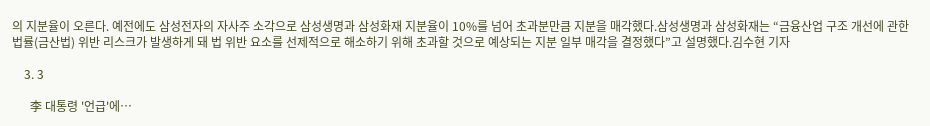의 지분율이 오른다. 예전에도 삼성전자의 자사주 소각으로 삼성생명과 삼성화재 지분율이 10%를 넘어 초과분만큼 지분을 매각했다.삼성생명과 삼성화재는 “금융산업 구조 개선에 관한 법률(금산법) 위반 리스크가 발생하게 돼 법 위반 요소를 선제적으로 해소하기 위해 초과할 것으로 예상되는 지분 일부 매각을 결정했다”고 설명했다.김수현 기자

    3. 3

      李 대통령 '언급'에…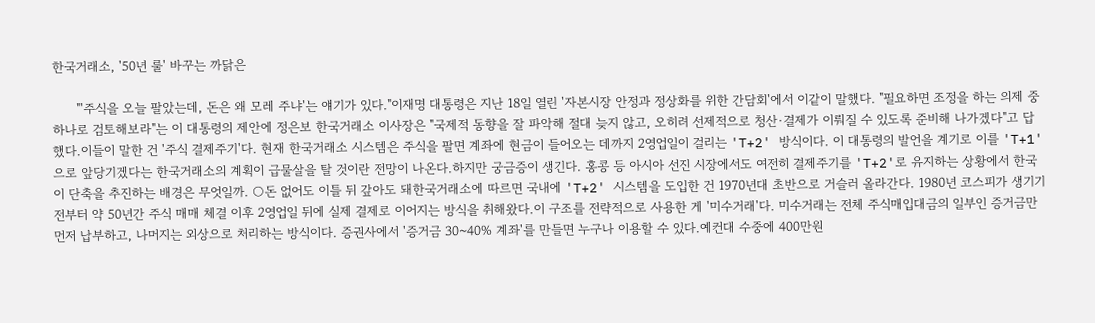한국거래소, '50년 룰' 바꾸는 까닭은

      "'주식을 오늘 팔았는데, 돈은 왜 모레 주냐'는 얘기가 있다."이재명 대통령은 지난 18일 열린 '자본시장 안정과 정상화를 위한 간담회'에서 이같이 말했다. "필요하면 조정을 하는 의제 중 하나로 검토해보라"는 이 대통령의 제안에 정은보 한국거래소 이사장은 "국제적 동향을 잘 파악해 절대 늦지 않고, 오히려 선제적으로 청산·결제가 이뤄질 수 있도록 준비해 나가겠다"고 답했다.이들이 말한 건 '주식 결제주기'다. 현재 한국거래소 시스템은 주식을 팔면 계좌에 현금이 들어오는 데까지 2영업일이 걸리는 'T+2' 방식이다. 이 대통령의 발언을 계기로 이를 'T+1'으로 앞당기겠다는 한국거래소의 계획이 급물살을 탈 것이란 전망이 나온다.하지만 궁금증이 생긴다. 홍콩 등 아시아 선진 시장에서도 여전히 결제주기를 'T+2'로 유지하는 상황에서 한국이 단축을 추진하는 배경은 무엇일까. ○돈 없어도 이틀 뒤 갚아도 돼한국거래소에 따르면 국내에 'T+2' 시스템을 도입한 건 1970년대 초반으로 거슬러 올라간다. 1980년 코스피가 생기기 전부터 약 50년간 주식 매매 체결 이후 2영업일 뒤에 실제 결제로 이어지는 방식을 취해왔다.이 구조를 전략적으로 사용한 게 '미수거래'다. 미수거래는 전체 주식매입대금의 일부인 증거금만 먼저 납부하고, 나머지는 외상으로 처리하는 방식이다. 증권사에서 '증거금 30~40% 계좌'를 만들면 누구나 이용할 수 있다.예컨대 수중에 400만원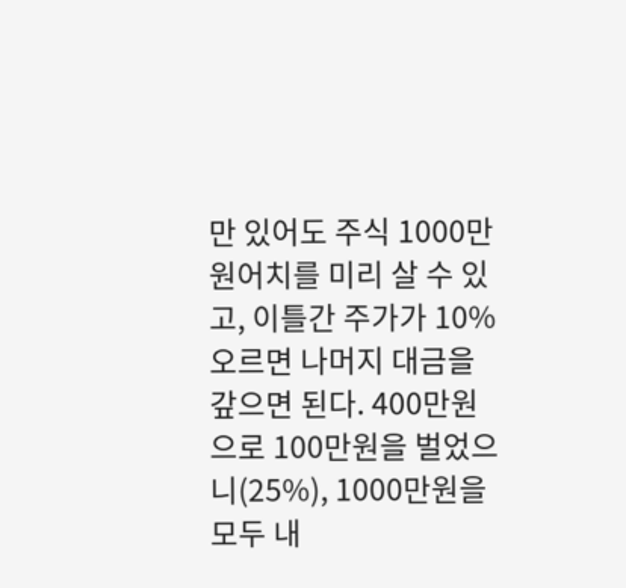만 있어도 주식 1000만원어치를 미리 살 수 있고, 이틀간 주가가 10% 오르면 나머지 대금을 갚으면 된다. 400만원으로 100만원을 벌었으니(25%), 1000만원을 모두 내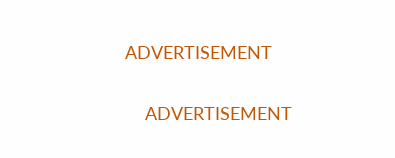ADVERTISEMENT

    ADVERTISEMENT